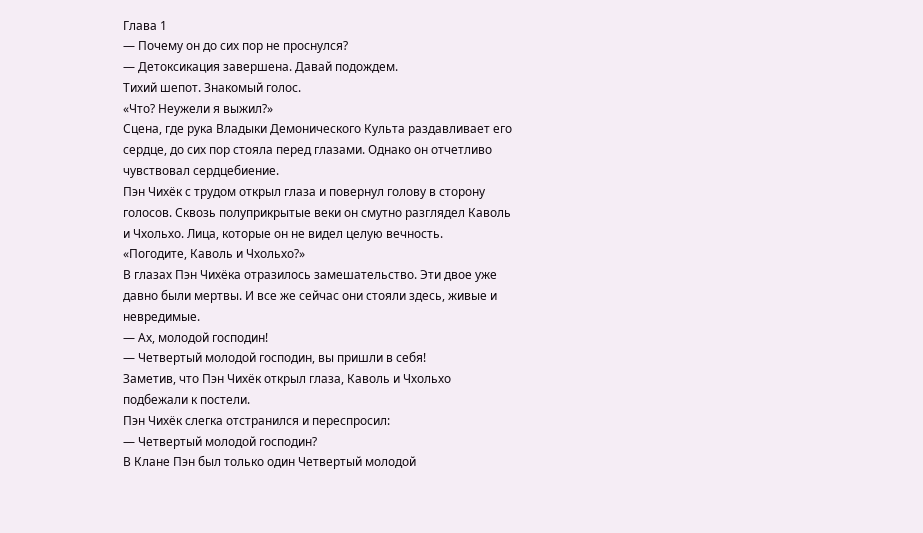Глава 1
— Почему он до сих пор не проснулся?
— Детоксикация завершена. Давай подождем.
Тихий шепот. Знакомый голос.
«Что? Неужели я выжил?»
Сцена, где рука Владыки Демонического Культа раздавливает его сердце, до сих пор стояла перед глазами. Однако он отчетливо чувствовал сердцебиение.
Пэн Чихёк с трудом открыл глаза и повернул голову в сторону голосов. Сквозь полуприкрытые веки он смутно разглядел Каволь и Чхольхо. Лица, которые он не видел целую вечность.
«Погодите, Каволь и Чхольхо?»
В глазах Пэн Чихёка отразилось замешательство. Эти двое уже давно были мертвы. И все же сейчас они стояли здесь, живые и невредимые.
— Ах, молодой господин!
— Четвертый молодой господин, вы пришли в себя!
Заметив, что Пэн Чихёк открыл глаза, Каволь и Чхольхо подбежали к постели.
Пэн Чихёк слегка отстранился и переспросил:
— Четвертый молодой господин?
В Клане Пэн был только один Четвертый молодой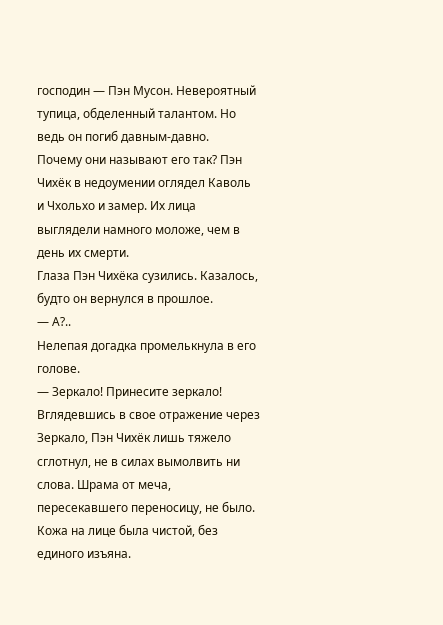господин — Пэн Мусон. Невероятный тупица, обделенный талантом. Но ведь он погиб давным-давно.
Почему они называют его так? Пэн Чихёк в недоумении оглядел Каволь и Чхольхо и замер. Их лица выглядели намного моложе, чем в день их смерти.
Глаза Пэн Чихёка сузились. Казалось, будто он вернулся в прошлое.
— А?..
Нелепая догадка промелькнула в его голове.
— Зеркало! Принесите зеркало!
Вглядевшись в свое отражение через Зеркало, Пэн Чихёк лишь тяжело сглотнул, не в силах вымолвить ни слова. Шрама от меча, пересекавшего переносицу, не было. Кожа на лице была чистой, без единого изъяна.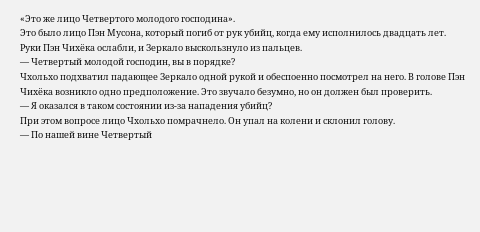«Это же лицо Четвертого молодого господина».
Это было лицо Пэн Мусона, который погиб от рук убийц, когда ему исполнилось двадцать лет.
Руки Пэн Чихёка ослабли, и Зеркало выскользнуло из пальцев.
— Четвертый молодой господин, вы в порядке?
Чхольхо подхватил падающее Зеркало одной рукой и обеспоенно посмотрел на него. В голове Пэн Чихёка возникло одно предположение. Это звучало безумно, но он должен был проверить.
— Я оказался в таком состоянии из-за нападения убийц?
При этом вопросе лицо Чхольхо помрачнело. Он упал на колени и склонил голову.
— По нашей вине Четвертый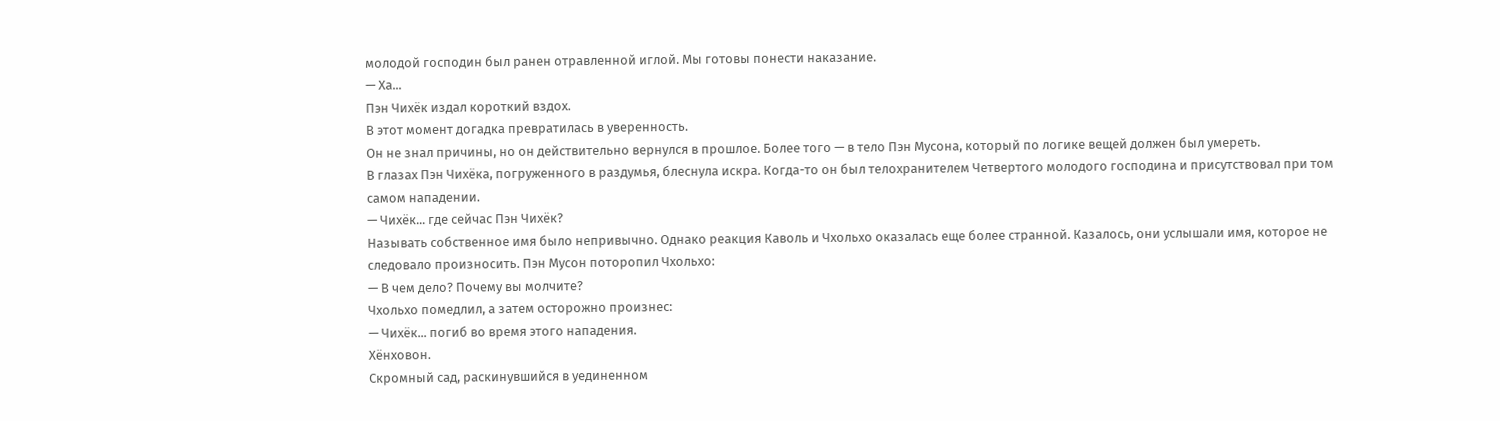молодой господин был ранен отравленной иглой. Мы готовы понести наказание.
— Ха...
Пэн Чихёк издал короткий вздох.
В этот момент догадка превратилась в уверенность.
Он не знал причины, но он действительно вернулся в прошлое. Более того — в тело Пэн Мусона, который по логике вещей должен был умереть.
В глазах Пэн Чихёка, погруженного в раздумья, блеснула искра. Когда-то он был телохранителем Четвертого молодого господина и присутствовал при том самом нападении.
— Чихёк... где сейчас Пэн Чихёк?
Называть собственное имя было непривычно. Однако реакция Каволь и Чхольхо оказалась еще более странной. Казалось, они услышали имя, которое не следовало произносить. Пэн Мусон поторопил Чхольхо:
— В чем дело? Почему вы молчите?
Чхольхо помедлил, а затем осторожно произнес:
— Чихёк... погиб во время этого нападения.
Хёнховон.
Скромный сад, раскинувшийся в уединенном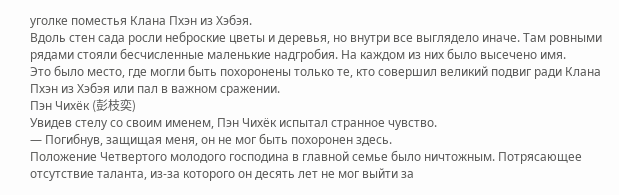уголке поместья Клана Пхэн из Хэбэя.
Вдоль стен сада росли неброские цветы и деревья, но внутри все выглядело иначе. Там ровными рядами стояли бесчисленные маленькие надгробия. На каждом из них было высечено имя.
Это было место, где могли быть похоронены только те, кто совершил великий подвиг ради Клана Пхэн из Хэбэя или пал в важном сражении.
Пэн Чихёк (彭枝奕)
Увидев стелу со своим именем, Пэн Чихёк испытал странное чувство.
— Погибнув, защищая меня, он не мог быть похоронен здесь.
Положение Четвертого молодого господина в главной семье было ничтожным. Потрясающее отсутствие таланта, из-за которого он десять лет не мог выйти за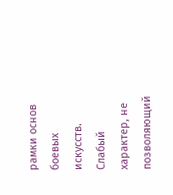рамки основ боевых искусств. Слабый характер, не позволяющий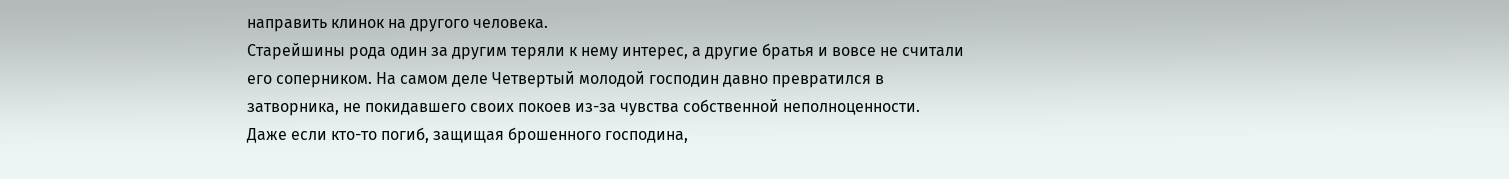направить клинок на другого человека.
Старейшины рода один за другим теряли к нему интерес, а другие братья и вовсе не считали его соперником. На самом деле Четвертый молодой господин давно превратился в затворника, не покидавшего своих покоев из-за чувства собственной неполноценности.
Даже если кто-то погиб, защищая брошенного господина,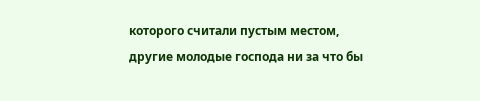которого считали пустым местом, другие молодые господа ни за что бы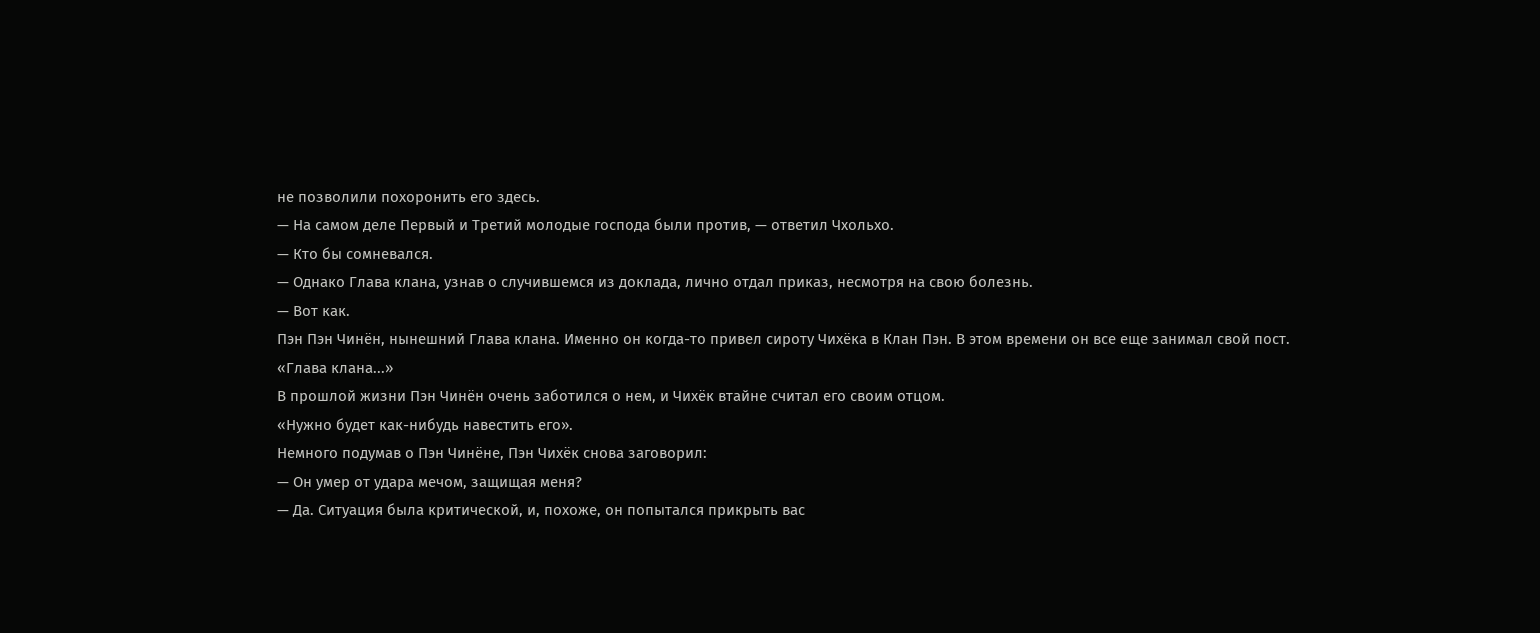не позволили похоронить его здесь.
— На самом деле Первый и Третий молодые господа были против, — ответил Чхольхо.
— Кто бы сомневался.
— Однако Глава клана, узнав о случившемся из доклада, лично отдал приказ, несмотря на свою болезнь.
— Вот как.
Пэн Пэн Чинён, нынешний Глава клана. Именно он когда-то привел сироту Чихёка в Клан Пэн. В этом времени он все еще занимал свой пост.
«Глава клана...»
В прошлой жизни Пэн Чинён очень заботился о нем, и Чихёк втайне считал его своим отцом.
«Нужно будет как-нибудь навестить его».
Немного подумав о Пэн Чинёне, Пэн Чихёк снова заговорил:
— Он умер от удара мечом, защищая меня?
— Да. Ситуация была критической, и, похоже, он попытался прикрыть вас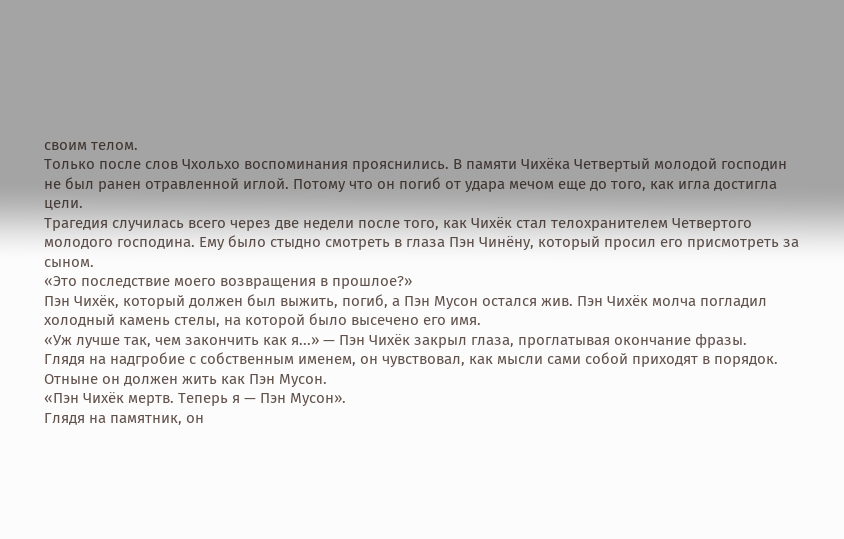своим телом.
Только после слов Чхольхо воспоминания прояснились. В памяти Чихёка Четвертый молодой господин не был ранен отравленной иглой. Потому что он погиб от удара мечом еще до того, как игла достигла цели.
Трагедия случилась всего через две недели после того, как Чихёк стал телохранителем Четвертого молодого господина. Ему было стыдно смотреть в глаза Пэн Чинёну, который просил его присмотреть за сыном.
«Это последствие моего возвращения в прошлое?»
Пэн Чихёк, который должен был выжить, погиб, а Пэн Мусон остался жив. Пэн Чихёк молча погладил холодный камень стелы, на которой было высечено его имя.
«Уж лучше так, чем закончить как я...» — Пэн Чихёк закрыл глаза, проглатывая окончание фразы.
Глядя на надгробие с собственным именем, он чувствовал, как мысли сами собой приходят в порядок. Отныне он должен жить как Пэн Мусон.
«Пэн Чихёк мертв. Теперь я — Пэн Мусон».
Глядя на памятник, он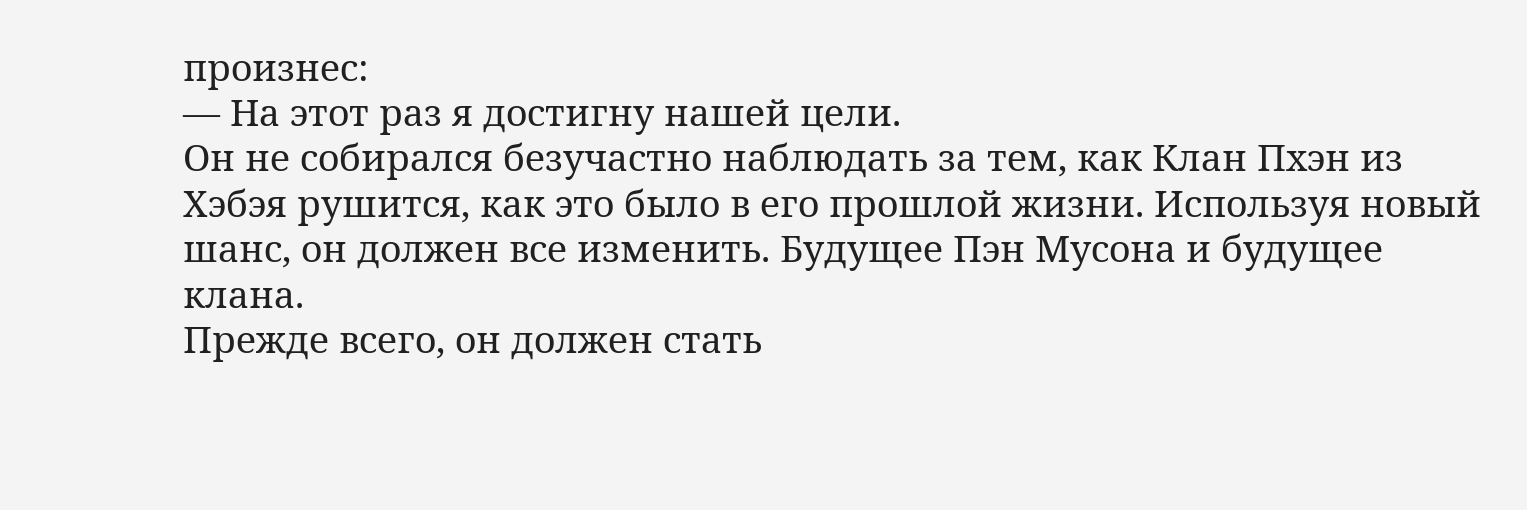произнес:
— На этот раз я достигну нашей цели.
Он не собирался безучастно наблюдать за тем, как Клан Пхэн из Хэбэя рушится, как это было в его прошлой жизни. Используя новый шанс, он должен все изменить. Будущее Пэн Мусона и будущее клана.
Прежде всего, он должен стать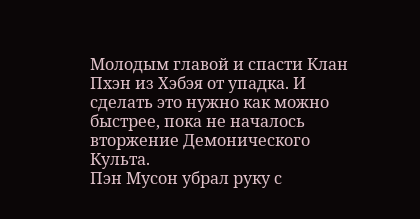Молодым главой и спасти Клан Пхэн из Хэбэя от упадка. И сделать это нужно как можно быстрее, пока не началось вторжение Демонического Культа.
Пэн Мусон убрал руку с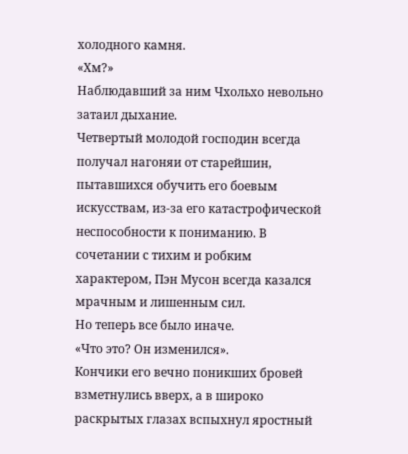холодного камня.
«Хм?»
Наблюдавший за ним Чхольхо невольно затаил дыхание.
Четвертый молодой господин всегда получал нагоняи от старейшин, пытавшихся обучить его боевым искусствам, из-за его катастрофической неспособности к пониманию. В сочетании с тихим и робким характером, Пэн Мусон всегда казался мрачным и лишенным сил.
Но теперь все было иначе.
«Что это? Он изменился».
Кончики его вечно поникших бровей взметнулись вверх, а в широко раскрытых глазах вспыхнул яростный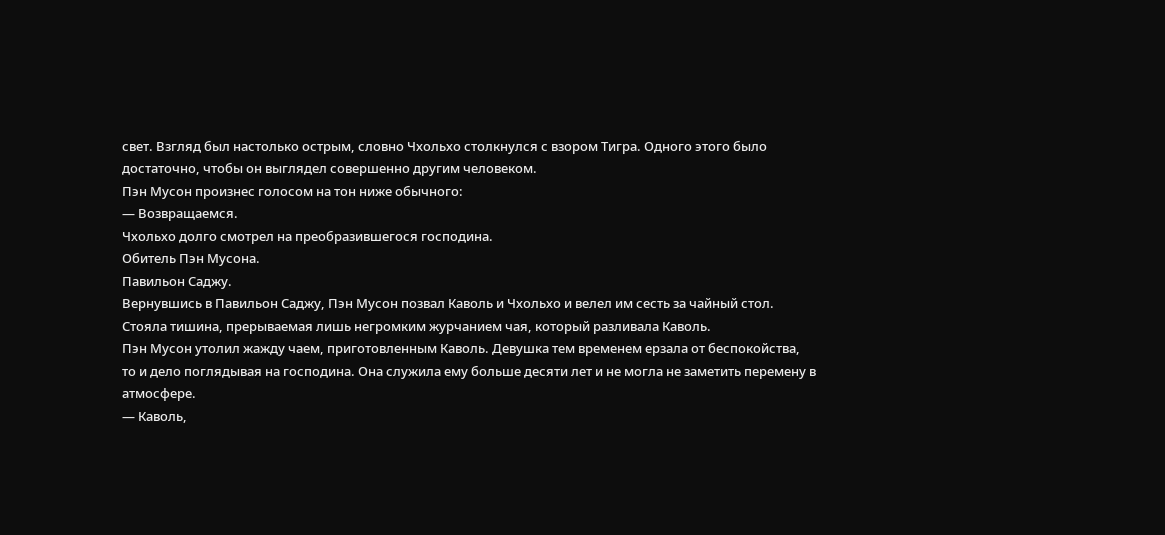свет. Взгляд был настолько острым, словно Чхольхо столкнулся с взором Тигра. Одного этого было достаточно, чтобы он выглядел совершенно другим человеком.
Пэн Мусон произнес голосом на тон ниже обычного:
— Возвращаемся.
Чхольхо долго смотрел на преобразившегося господина.
Обитель Пэн Мусона.
Павильон Саджу.
Вернувшись в Павильон Саджу, Пэн Мусон позвал Каволь и Чхольхо и велел им сесть за чайный стол. Стояла тишина, прерываемая лишь негромким журчанием чая, который разливала Каволь.
Пэн Мусон утолил жажду чаем, приготовленным Каволь. Девушка тем временем ерзала от беспокойства, то и дело поглядывая на господина. Она служила ему больше десяти лет и не могла не заметить перемену в атмосфере.
— Каволь,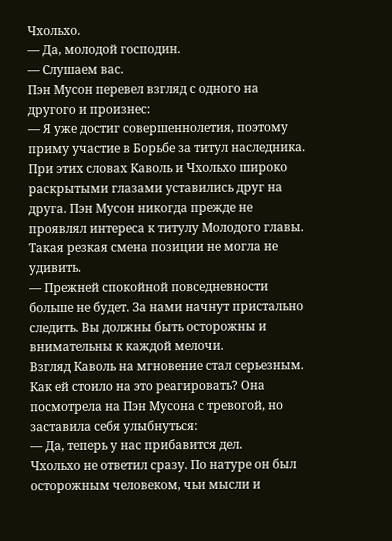Чхольхо.
— Да, молодой господин.
— Слушаем вас.
Пэн Мусон перевел взгляд с одного на другого и произнес:
— Я уже достиг совершеннолетия, поэтому приму участие в Борьбе за титул наследника.
При этих словах Каволь и Чхольхо широко раскрытыми глазами уставились друг на друга. Пэн Мусон никогда прежде не проявлял интереса к титулу Молодого главы. Такая резкая смена позиции не могла не удивить.
— Прежней спокойной повседневности больше не будет. За нами начнут пристально следить. Вы должны быть осторожны и внимательны к каждой мелочи.
Взгляд Каволь на мгновение стал серьезным. Как ей стоило на это реагировать? Она посмотрела на Пэн Мусона с тревогой, но заставила себя улыбнуться:
— Да, теперь у нас прибавится дел.
Чхольхо не ответил сразу. По натуре он был осторожным человеком, чьи мысли и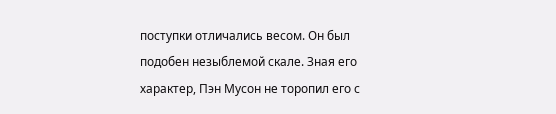поступки отличались весом. Он был подобен незыблемой скале. Зная его характер, Пэн Мусон не торопил его с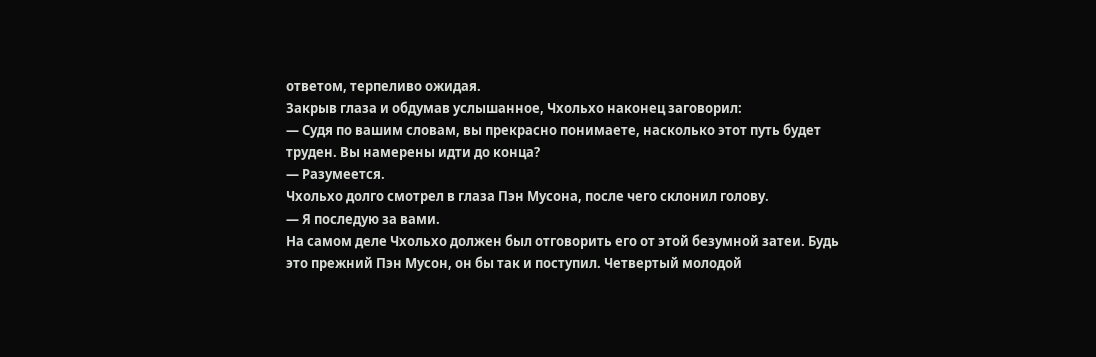ответом, терпеливо ожидая.
Закрыв глаза и обдумав услышанное, Чхольхо наконец заговорил:
— Судя по вашим словам, вы прекрасно понимаете, насколько этот путь будет труден. Вы намерены идти до конца?
— Разумеется.
Чхольхо долго смотрел в глаза Пэн Мусона, после чего склонил голову.
— Я последую за вами.
На самом деле Чхольхо должен был отговорить его от этой безумной затеи. Будь это прежний Пэн Мусон, он бы так и поступил. Четвертый молодой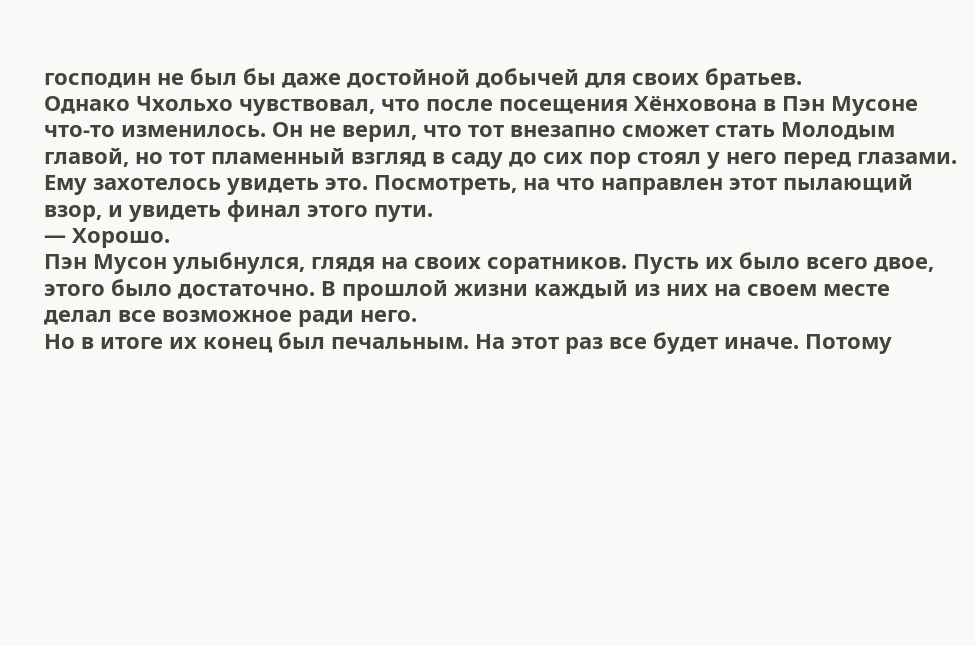господин не был бы даже достойной добычей для своих братьев.
Однако Чхольхо чувствовал, что после посещения Хёнховона в Пэн Мусоне что-то изменилось. Он не верил, что тот внезапно сможет стать Молодым главой, но тот пламенный взгляд в саду до сих пор стоял у него перед глазами. Ему захотелось увидеть это. Посмотреть, на что направлен этот пылающий взор, и увидеть финал этого пути.
— Хорошо.
Пэн Мусон улыбнулся, глядя на своих соратников. Пусть их было всего двое, этого было достаточно. В прошлой жизни каждый из них на своем месте делал все возможное ради него.
Но в итоге их конец был печальным. На этот раз все будет иначе. Потому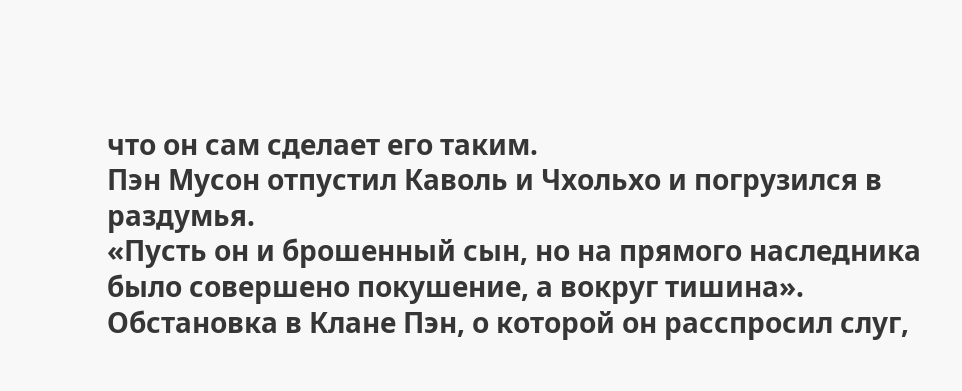что он сам сделает его таким.
Пэн Мусон отпустил Каволь и Чхольхо и погрузился в раздумья.
«Пусть он и брошенный сын, но на прямого наследника было совершено покушение, а вокруг тишина».
Обстановка в Клане Пэн, о которой он расспросил слуг,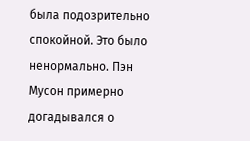была подозрительно спокойной. Это было ненормально. Пэн Мусон примерно догадывался о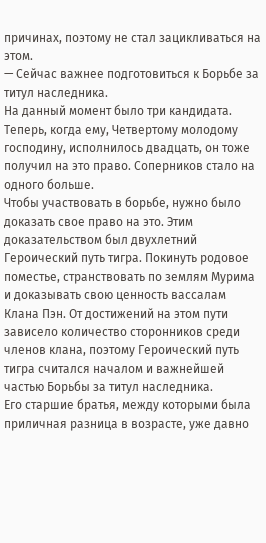причинах, поэтому не стал зацикливаться на этом.
— Сейчас важнее подготовиться к Борьбе за титул наследника.
На данный момент было три кандидата. Теперь, когда ему, Четвертому молодому господину, исполнилось двадцать, он тоже получил на это право. Соперников стало на одного больше.
Чтобы участвовать в борьбе, нужно было доказать свое право на это. Этим доказательством был двухлетний Героический путь тигра. Покинуть родовое поместье, странствовать по землям Мурима и доказывать свою ценность вассалам Клана Пэн. От достижений на этом пути зависело количество сторонников среди членов клана, поэтому Героический путь тигра считался началом и важнейшей частью Борьбы за титул наследника.
Его старшие братья, между которыми была приличная разница в возрасте, уже давно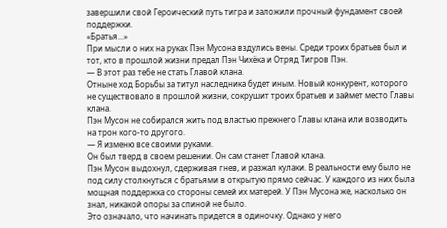завершили свой Героический путь тигра и заложили прочный фундамент своей поддержки.
«Братья...»
При мысли о них на руках Пэн Мусона вздулись вены. Среди троих братьев был и тот, кто в прошлой жизни предал Пэн Чихёка и Отряд Тигров Пэн.
— В этот раз тебе не стать Главой клана.
Отныне ход Борьбы за титул наследника будет иным. Новый конкурент, которого не существовало в прошлой жизни, сокрушит троих братьев и займет место Главы клана.
Пэн Мусон не собирался жить под властью прежнего Главы клана или возводить на трон кого-то другого.
— Я изменю все своими руками.
Он был тверд в своем решении. Он сам станет Главой клана.
Пэн Мусон выдохнул, сдерживая гнев, и разжал кулаки. В реальности ему было не под силу столкнуться с братьями в открытую прямо сейчас. У каждого из них была мощная поддержка со стороны семей их матерей. У Пэн Мусона же, насколько он знал, никакой опоры за спиной не было.
Это означало, что начинать придется в одиночку. Однако у него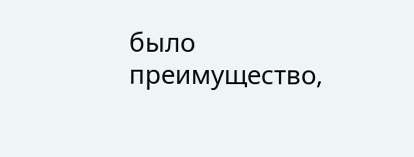было преимущество,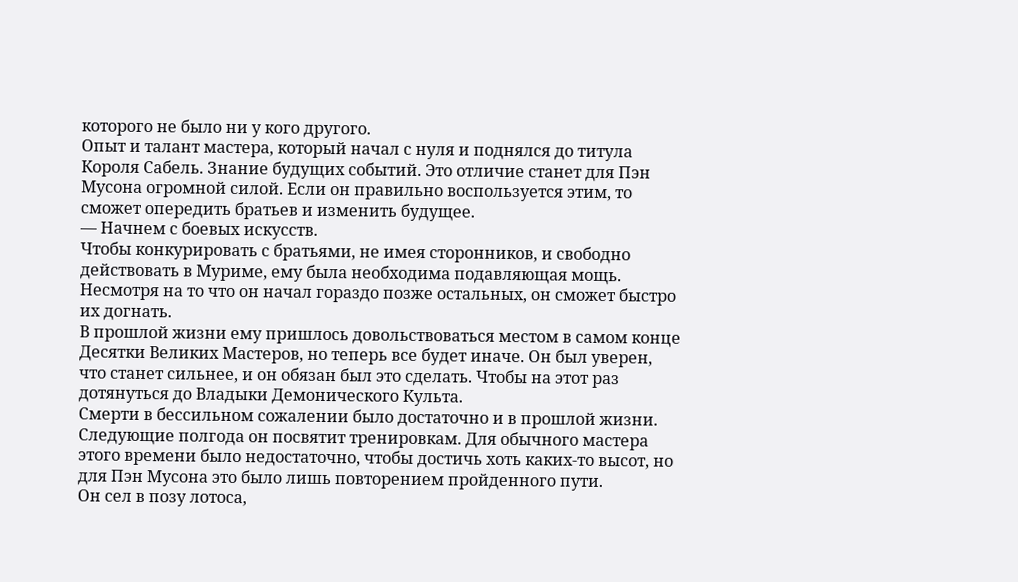которого не было ни у кого другого.
Опыт и талант мастера, который начал с нуля и поднялся до титула Короля Сабель. Знание будущих событий. Это отличие станет для Пэн Мусона огромной силой. Если он правильно воспользуется этим, то сможет опередить братьев и изменить будущее.
— Начнем с боевых искусств.
Чтобы конкурировать с братьями, не имея сторонников, и свободно действовать в Муриме, ему была необходима подавляющая мощь. Несмотря на то что он начал гораздо позже остальных, он сможет быстро их догнать.
В прошлой жизни ему пришлось довольствоваться местом в самом конце Десятки Великих Мастеров, но теперь все будет иначе. Он был уверен, что станет сильнее, и он обязан был это сделать. Чтобы на этот раз дотянуться до Владыки Демонического Культа.
Смерти в бессильном сожалении было достаточно и в прошлой жизни. Следующие полгода он посвятит тренировкам. Для обычного мастера этого времени было недостаточно, чтобы достичь хоть каких-то высот, но для Пэн Мусона это было лишь повторением пройденного пути.
Он сел в позу лотоса,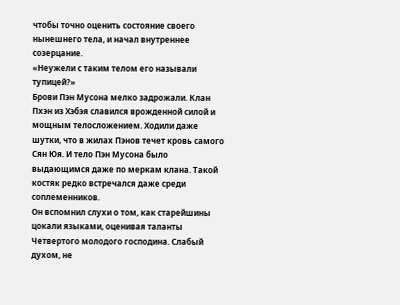чтобы точно оценить состояние своего нынешнего тела, и начал внутреннее созерцание.
«Неужели с таким телом его называли тупицей?»
Брови Пэн Мусона мелко задрожали. Клан Пхэн из Хэбэя славился врожденной силой и мощным телосложением. Ходили даже шутки, что в жилах Пэнов течет кровь самого Сян Юя. И тело Пэн Мусона было выдающимся даже по меркам клана. Такой костяк редко встречался даже среди соплеменников.
Он вспомнил слухи о том, как старейшины цокали языками, оценивая таланты Четвертого молодого господина. Слабый духом, не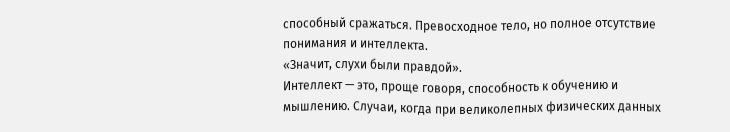способный сражаться. Превосходное тело, но полное отсутствие понимания и интеллекта.
«Значит, слухи были правдой».
Интеллект — это, проще говоря, способность к обучению и мышлению. Случаи, когда при великолепных физических данных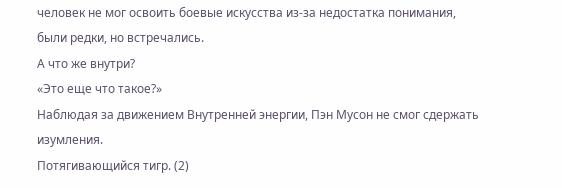человек не мог освоить боевые искусства из-за недостатка понимания, были редки, но встречались.
А что же внутри?
«Это еще что такое?»
Наблюдая за движением Внутренней энергии, Пэн Мусон не смог сдержать изумления.
Потягивающийся тигр. (2)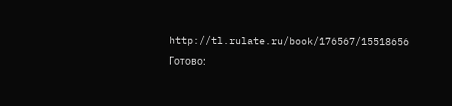http://tl.rulate.ru/book/176567/15518656
Готово: